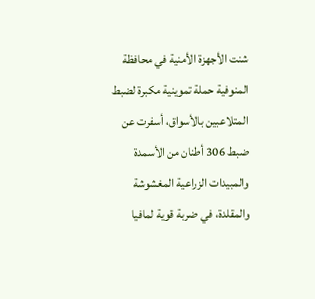شنت الأجهزة الأمنية في محافظة المنوفية حملة تموينية مكبرة لضبط المتلاعبين بالأسواق، أسفرت عن ضبط 306 أطنان من الأسمدة والمبيدات الزراعية المغشوشة والمقلدة، في ضربة قوية لمافيا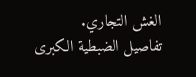الغش التجاري.
تفاصيل الضبطية الكبرى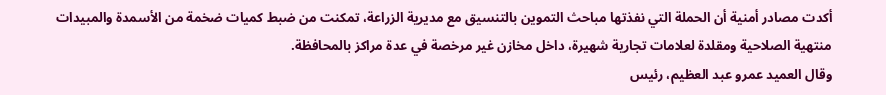أكدت مصادر أمنية أن الحملة التي نفذتها مباحث التموين بالتنسيق مع مديرية الزراعة، تمكنت من ضبط كميات ضخمة من الأسمدة والمبيدات منتهية الصلاحية ومقلدة لعلامات تجارية شهيرة، داخل مخازن غير مرخصة في عدة مراكز بالمحافظة.
وقال العميد عمرو عبد العظيم، رئيس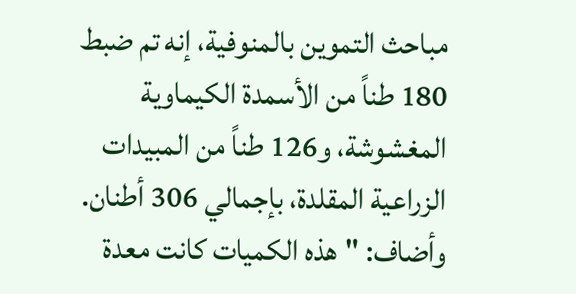مباحث التموين بالمنوفية، إنه تم ضبط 180 طناً من الأسمدة الكيماوية المغشوشة، و126 طناً من المبيدات الزراعية المقلدة، بإجمالي 306 أطنان. وأضاف: "هذه الكميات كانت معدة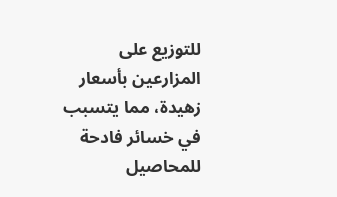للتوزيع على المزارعين بأسعار زهيدة، مما يتسبب في خسائر فادحة للمحاصيل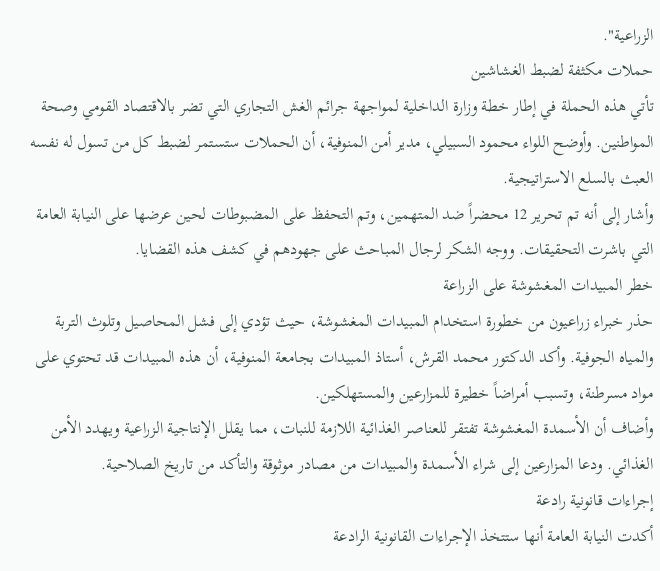الزراعية".
حملات مكثفة لضبط الغشاشين
تأتي هذه الحملة في إطار خطة وزارة الداخلية لمواجهة جرائم الغش التجاري التي تضر بالاقتصاد القومي وصحة المواطنين. وأوضح اللواء محمود السبيلي، مدير أمن المنوفية، أن الحملات ستستمر لضبط كل من تسول له نفسه العبث بالسلع الاستراتيجية.
وأشار إلى أنه تم تحرير 12 محضراً ضد المتهمين، وتم التحفظ على المضبوطات لحين عرضها على النيابة العامة التي باشرت التحقيقات. ووجه الشكر لرجال المباحث على جهودهم في كشف هذه القضايا.
خطر المبيدات المغشوشة على الزراعة
حذر خبراء زراعيون من خطورة استخدام المبيدات المغشوشة، حيث تؤدي إلى فشل المحاصيل وتلوث التربة والمياه الجوفية. وأكد الدكتور محمد القرش، أستاذ المبيدات بجامعة المنوفية، أن هذه المبيدات قد تحتوي على مواد مسرطنة، وتسبب أمراضاً خطيرة للمزارعين والمستهلكين.
وأضاف أن الأسمدة المغشوشة تفتقر للعناصر الغذائية اللازمة للنبات، مما يقلل الإنتاجية الزراعية ويهدد الأمن الغذائي. ودعا المزارعين إلى شراء الأسمدة والمبيدات من مصادر موثوقة والتأكد من تاريخ الصلاحية.
إجراءات قانونية رادعة
أكدت النيابة العامة أنها ستتخذ الإجراءات القانونية الرادعة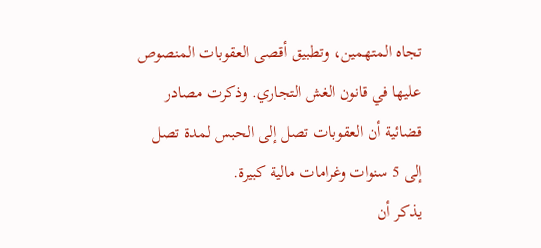تجاه المتهمين، وتطبيق أقصى العقوبات المنصوص عليها في قانون الغش التجاري. وذكرت مصادر قضائية أن العقوبات تصل إلى الحبس لمدة تصل إلى 5 سنوات وغرامات مالية كبيرة.
يذكر أن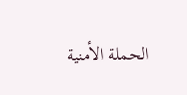الحملة الأمنية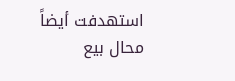استهدفت أيضاً محال بيع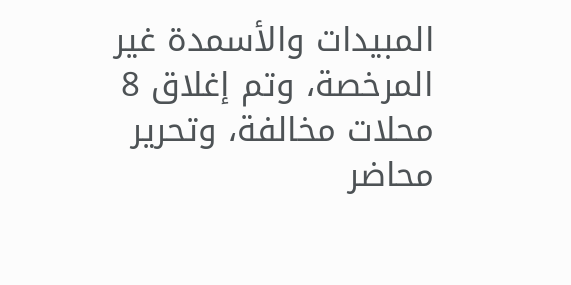المبيدات والأسمدة غير المرخصة، وتم إغلاق 8 محلات مخالفة، وتحرير محاضر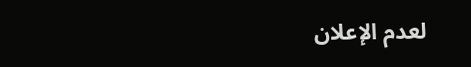لعدم الإعلان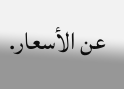عن الأسعار.